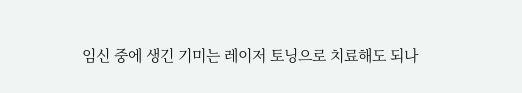임신 중에 생긴 기미는 레이저 토닝으로 치료해도 되나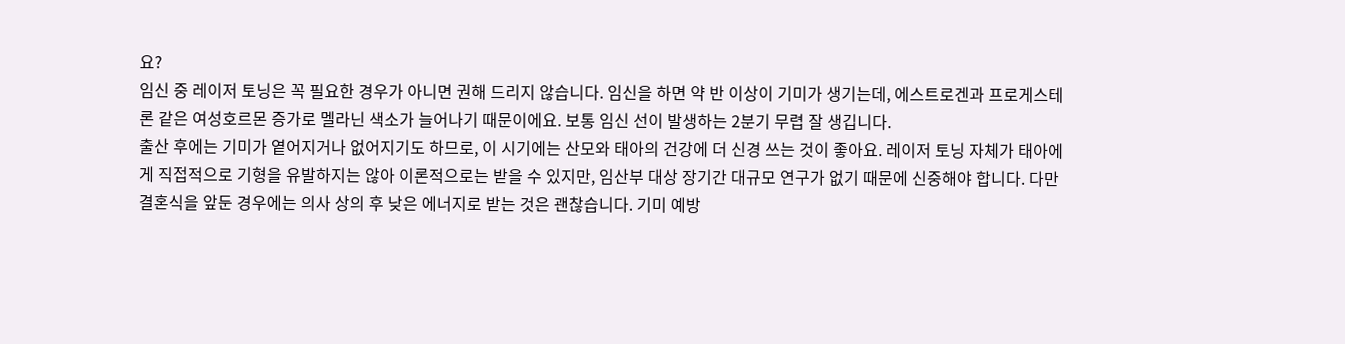요?
임신 중 레이저 토닝은 꼭 필요한 경우가 아니면 권해 드리지 않습니다. 임신을 하면 약 반 이상이 기미가 생기는데, 에스트로겐과 프로게스테론 같은 여성호르몬 증가로 멜라닌 색소가 늘어나기 때문이에요. 보통 임신 선이 발생하는 2분기 무렵 잘 생깁니다.
출산 후에는 기미가 옅어지거나 없어지기도 하므로, 이 시기에는 산모와 태아의 건강에 더 신경 쓰는 것이 좋아요. 레이저 토닝 자체가 태아에게 직접적으로 기형을 유발하지는 않아 이론적으로는 받을 수 있지만, 임산부 대상 장기간 대규모 연구가 없기 때문에 신중해야 합니다. 다만 결혼식을 앞둔 경우에는 의사 상의 후 낮은 에너지로 받는 것은 괜찮습니다. 기미 예방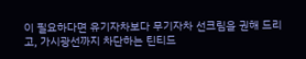이 필요하다면 유기자차보다 무기자차 선크림을 권해 드리고, 가시광선까지 차단하는 틴티드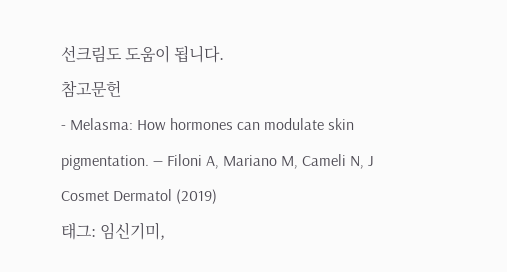선크림도 도움이 됩니다.
참고문헌
- Melasma: How hormones can modulate skin pigmentation. — Filoni A, Mariano M, Cameli N, J Cosmet Dermatol (2019)
태그: 임신기미,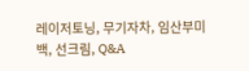레이저토닝, 무기자차, 임산부미백, 선크림, Q&A